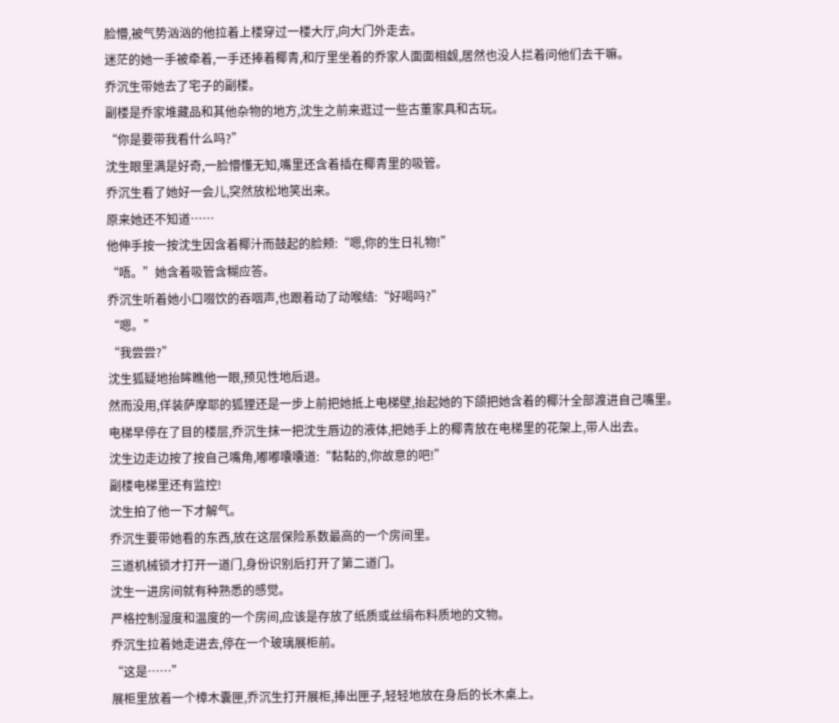脸懵,被气势汹汹的他拉着上楼穿过一楼大厅,向大门外走去。
迷茫的她一手被牵着,一手还捧着椰青,和厅里坐着的乔家人面面相觑,居然也没人拦着问他们去干嘛。
乔沉生带她去了宅子的副楼。
副楼是乔家堆藏品和其他杂物的地方,沈生之前来逛过一些古董家具和古玩。
“你是要带我看什么吗?”
沈生眼里满是好奇,一脸懵懂无知,嘴里还含着插在椰青里的吸管。
乔沉生看了她好一会儿,突然放松地笑出来。
原来她还不知道……
他伸手按一按沈生因含着椰汁而鼓起的脸颊:“嗯,你的生日礼物!”
“唔。”她含着吸管含糊应答。
乔沉生听着她小口啜饮的吞咽声,也跟着动了动喉结:“好喝吗?”
“嗯。”
“我尝尝?”
沈生狐疑地抬眸瞧他一眼,预见性地后退。
然而没用,佯装萨摩耶的狐狸还是一步上前把她抵上电梯壁,抬起她的下颌把她含着的椰汁全部渡进自己嘴里。
电梯早停在了目的楼层,乔沉生抹一把沈生唇边的液体,把她手上的椰青放在电梯里的花架上,带人出去。
沈生边走边按了按自己嘴角,嘟嘟囔囔道:“黏黏的,你故意的吧!”
副楼电梯里还有监控!
沈生拍了他一下才解气。
乔沉生要带她看的东西,放在这层保险系数最高的一个房间里。
三道机械锁才打开一道门,身份识别后打开了第二道门。
沈生一进房间就有种熟悉的感觉。
严格控制湿度和温度的一个房间,应该是存放了纸质或丝绢布料质地的文物。
乔沉生拉着她走进去,停在一个玻璃展柜前。
“这是……”
展柜里放着一个樟木囊匣,乔沉生打开展柜,捧出匣子,轻轻地放在身后的长木桌上。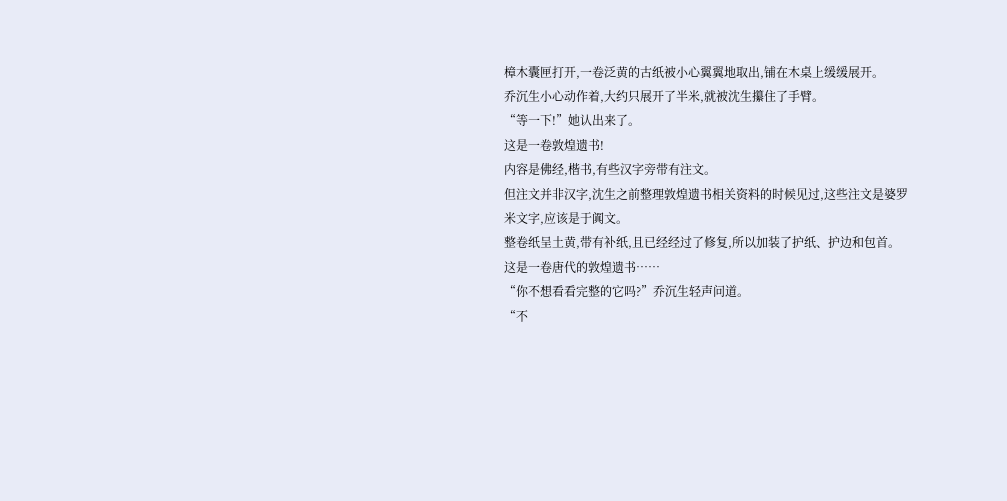樟木囊匣打开,一卷泛黄的古纸被小心翼翼地取出,铺在木桌上缓缓展开。
乔沉生小心动作着,大约只展开了半米,就被沈生攥住了手臂。
“等一下!”她认出来了。
这是一卷敦煌遗书!
内容是佛经,楷书,有些汉字旁带有注文。
但注文并非汉字,沈生之前整理敦煌遗书相关资料的时候见过,这些注文是婆罗米文字,应该是于阗文。
整卷纸呈土黄,带有补纸,且已经经过了修复,所以加装了护纸、护边和包首。
这是一卷唐代的敦煌遗书……
“你不想看看完整的它吗?”乔沉生轻声问道。
“不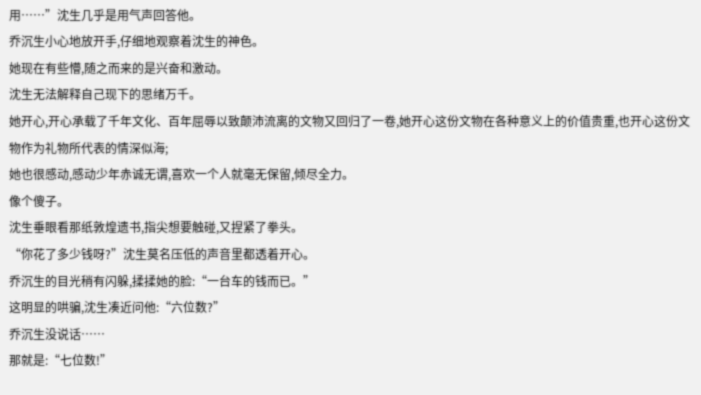用……”沈生几乎是用气声回答他。
乔沉生小心地放开手,仔细地观察着沈生的神色。
她现在有些懵,随之而来的是兴奋和激动。
沈生无法解释自己现下的思绪万千。
她开心,开心承载了千年文化、百年屈辱以致颠沛流离的文物又回归了一卷,她开心这份文物在各种意义上的价值贵重,也开心这份文物作为礼物所代表的情深似海;
她也很感动,感动少年赤诚无谓,喜欢一个人就毫无保留,倾尽全力。
像个傻子。
沈生垂眼看那纸敦煌遗书,指尖想要触碰,又捏紧了拳头。
“你花了多少钱呀?”沈生莫名压低的声音里都透着开心。
乔沉生的目光稍有闪躲,揉揉她的脸:“一台车的钱而已。”
这明显的哄骗,沈生凑近问他:“六位数?”
乔沉生没说话……
那就是:“七位数!”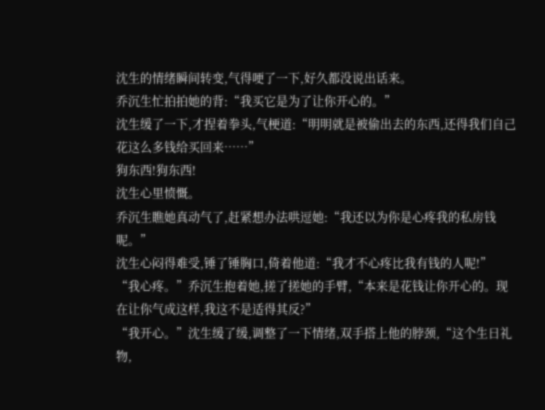沈生的情绪瞬间转变,气得哽了一下,好久都没说出话来。
乔沉生忙拍拍她的背:“我买它是为了让你开心的。”
沈生缓了一下,才捏着拳头,气梗道:“明明就是被偷出去的东西,还得我们自己花这么多钱给买回来……”
狗东西!狗东西!
沈生心里愤慨。
乔沉生瞧她真动气了,赶紧想办法哄逗她:“我还以为你是心疼我的私房钱呢。”
沈生心闷得难受,锤了锤胸口,倚着他道:“我才不心疼比我有钱的人呢!”
“我心疼。”乔沉生抱着她,搓了搓她的手臂,“本来是花钱让你开心的。现在让你气成这样,我这不是适得其反?”
“我开心。”沈生缓了缓,调整了一下情绪,双手搭上他的脖颈,“这个生日礼物,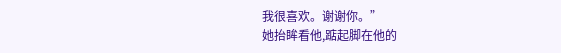我很喜欢。谢谢你。”
她抬眸看他,踮起脚在他的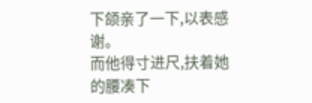下颌亲了一下,以表感谢。
而他得寸进尺,扶着她的腰凑下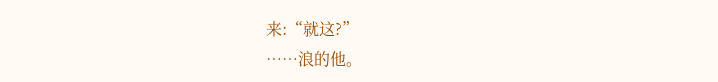来:“就这?”
……浪的他。